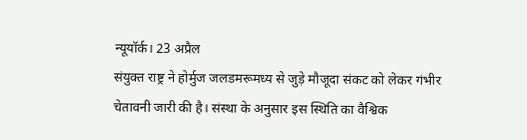न्यूयॉर्क। 23 अप्रैल
संयुक्त राष्ट्र ने होर्मुज जलडमरूमध्य से जुड़े मौजूदा संकट को लेकर गंभीर चेतावनी जारी की है। संस्था के अनुसार इस स्थिति का वैश्विक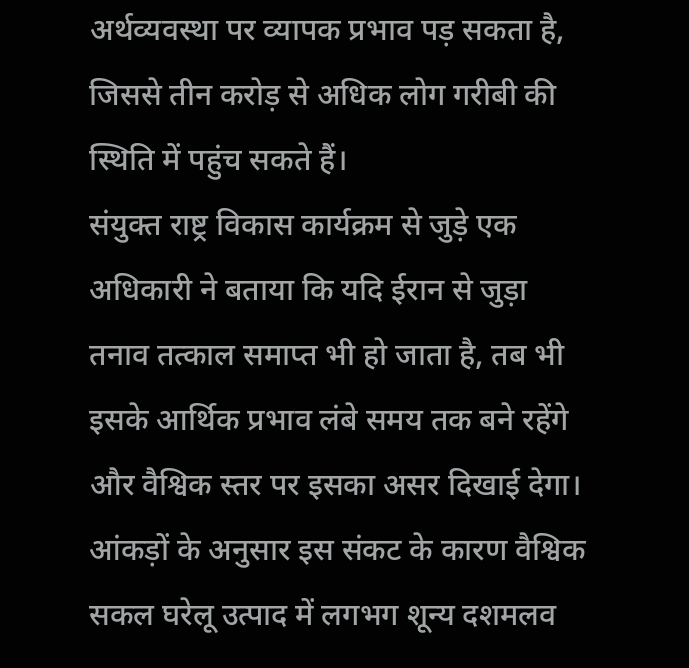अर्थव्यवस्था पर व्यापक प्रभाव पड़ सकता है, जिससे तीन करोड़ से अधिक लोग गरीबी की स्थिति में पहुंच सकते हैं।
संयुक्त राष्ट्र विकास कार्यक्रम से जुड़े एक अधिकारी ने बताया कि यदि ईरान से जुड़ा तनाव तत्काल समाप्त भी हो जाता है, तब भी इसके आर्थिक प्रभाव लंबे समय तक बने रहेंगे और वैश्विक स्तर पर इसका असर दिखाई देगा।
आंकड़ों के अनुसार इस संकट के कारण वैश्विक सकल घरेलू उत्पाद में लगभग शून्य दशमलव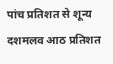पांच प्रतिशत से शून्य दशमलव आठ प्रतिशत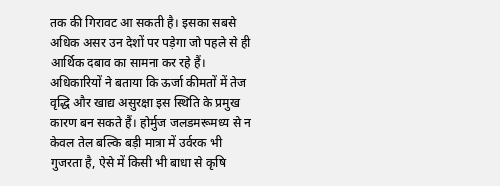तक की गिरावट आ सकती है। इसका सबसे अधिक असर उन देशों पर पड़ेगा जो पहले से ही आर्थिक दबाव का सामना कर रहे हैं।
अधिकारियों ने बताया कि ऊर्जा कीमतों में तेज वृद्धि और खाद्य असुरक्षा इस स्थिति के प्रमुख कारण बन सकते हैं। होर्मुज जलडमरूमध्य से न केवल तेल बल्कि बड़ी मात्रा में उर्वरक भी गुजरता है, ऐसे में किसी भी बाधा से कृषि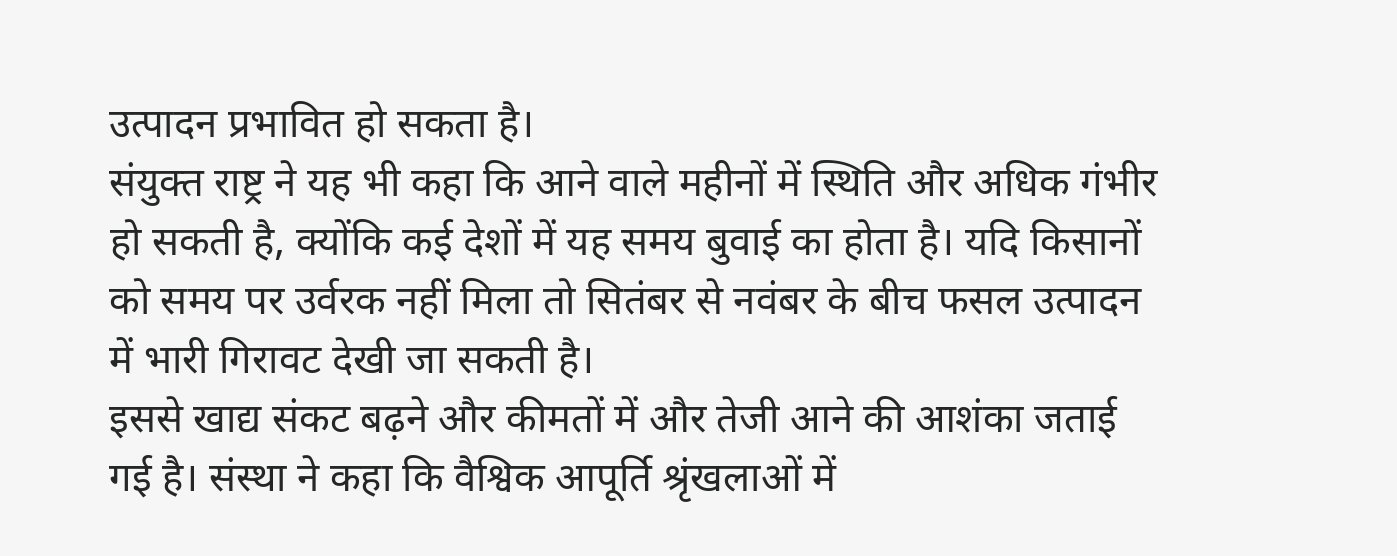उत्पादन प्रभावित हो सकता है।
संयुक्त राष्ट्र ने यह भी कहा कि आने वाले महीनों में स्थिति और अधिक गंभीर हो सकती है, क्योंकि कई देशों में यह समय बुवाई का होता है। यदि किसानों को समय पर उर्वरक नहीं मिला तो सितंबर से नवंबर के बीच फसल उत्पादन में भारी गिरावट देखी जा सकती है।
इससे खाद्य संकट बढ़ने और कीमतों में और तेजी आने की आशंका जताई गई है। संस्था ने कहा कि वैश्विक आपूर्ति श्रृंखलाओं में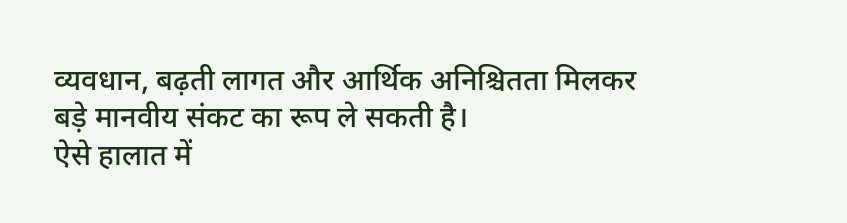व्यवधान, बढ़ती लागत और आर्थिक अनिश्चितता मिलकर बड़े मानवीय संकट का रूप ले सकती है।
ऐसे हालात में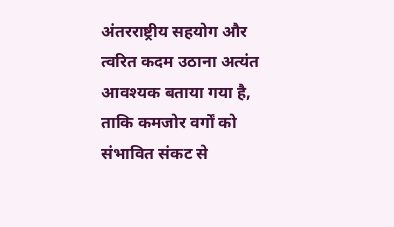अंतरराष्ट्रीय सहयोग और त्वरित कदम उठाना अत्यंत आवश्यक बताया गया है, ताकि कमजोर वर्गों को संभावित संकट से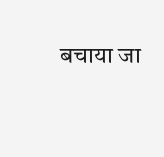बचाया जा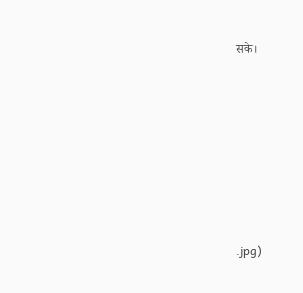सके।










.jpg)